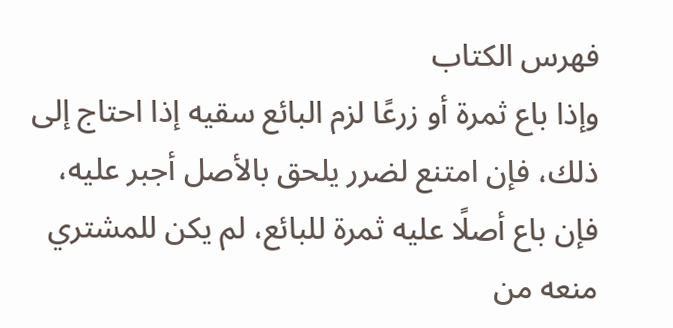فهرس الكتاب
وإذا باع ثمرة أو زرعًا لزم البائع سقيه إذا احتاج إلى ذلك، فإن امتنع لضرر يلحق بالأصل أجبر عليه، فإن باع أصلًا عليه ثمرة للبائع، لم يكن للمشتري منعه من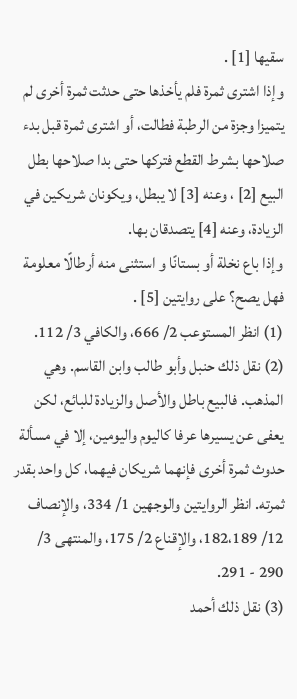سقيها [1] .
وإذا اشترى ثمرة فلم يأخذها حتى حدثت ثمرة أخرى لم يتميزا وجزة من الرطبة فطالت، أو اشترى ثمرة قبل بدء صلاحها بشرط القطع فتركها حتى بدا صلاحها بطل البيع [2] ، وعنه [3] لا يبطل، ويكونان شريكين في الزيادة، وعنه [4] يتصدقان بها.
وإذا باع نخلة أو بستانًا و استثنى منه أرطالًا معلومة فهل يصح؟ على روايتين [5] .
(1) انظر المستوعب 2/ 666، والكافي 3/ 112.
(2) نقل ذلك حنبل وأبو طالب وابن القاسم. وهي المذهب. فالبيع باطل والأصل والزيادة للبائع، لكن يعفى عن يسيرها عرفا كاليوم واليومين، إلا في مسألة حدوث ثمرة أخرى فإنهما شريكان فيهما، كل واحد بقدر ثمرته. انظر الروايتين والوجهين 1/ 334، والإنصاف 12/ 182،189، والإقناع 2/ 175، والمنتهى 3/ 290 - 291.
(3) نقل ذلك أحمد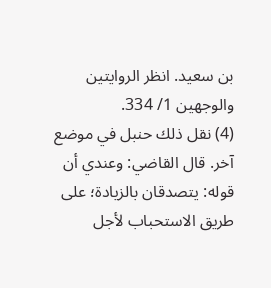بن سعيد. انظر الروايتين والوجهين 1/ 334.
(4) نقل ذلك حنبل في موضع آخر. قال القاضي: وعندي أن قوله: يتصدقان بالزيادة؛ على طريق الاستحباب لأجل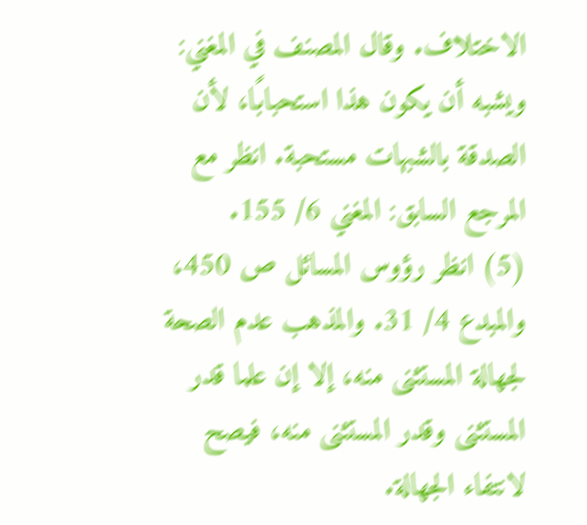الاختلاف. وقال المصنف في المغني: ويشبه أن يكون هذا استحبابًا، لأن الصدقة بالشبهات مستحبة. انظر مع المرجع السابق: المغني 6/ 155.
(5) انظر رؤوس المسائل ص 450، والمبدع 4/ 31. والمذهب عدم الصحة لجهالة المستثنى منه، إلا إن علما قدر المستثنى وقدر المستثنى منه، فيصح لانتفاء الجهالة.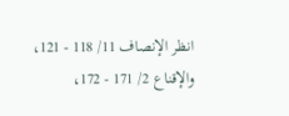انظر الإنصاف 11/ 118 - 121، والإقناع 2/ 171 - 172،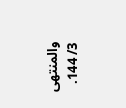والمنتهى 3/ 144.